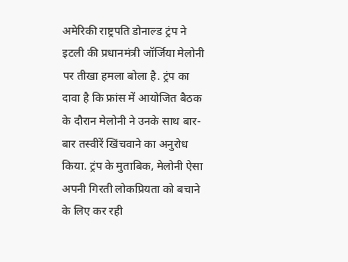अमेरिकी राष्ट्रपति डोनाल्ड ट्रंप ने इटली की प्रधानमंत्री जॉर्जिया मेलोनी पर तीखा हमला बोला है. ट्रंप का दावा है कि फ्रांस में आयोजित बैठक के दौरान मेलोनी ने उनके साथ बार-बार तस्वीरें खिंचवाने का अनुरोध किया. ट्रंप के मुताबिक, मेलोनी ऐसा अपनी गिरती लोकप्रियता को बचाने के लिए कर रही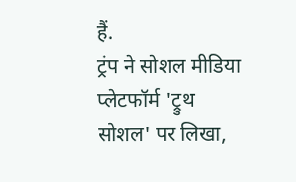हैं.
ट्रंप ने सोशल मीडिया प्लेटफॉर्म 'ट्रुथ सोशल' पर लिखा,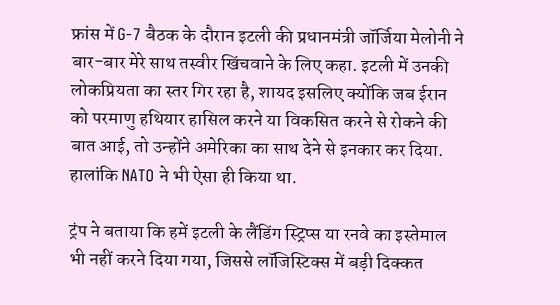फ्रांस में G-7 बैठक के दौरान इटली की प्रधानमंत्री जॉर्जिया मेलोनी ने बार-बार मेरे साथ तस्वीर खिंचवाने के लिए कहा. इटली में उनकी लोकप्रियता का स्तर गिर रहा है, शायद इसलिए क्योंकि जब ईरान को परमाणु हथियार हासिल करने या विकसित करने से रोकने की बात आई, तो उन्होंने अमेरिका का साथ देने से इनकार कर दिया. हालांकि NATO ने भी ऐसा ही किया था.

ट्रंप ने बताया कि हमें इटली के लैंडिंग स्ट्रिप्स या रनवे का इस्तेमाल भी नहीं करने दिया गया, जिससे लॉजिस्टिक्स में बड़ी दिक्कत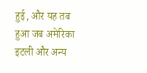हुई, और यह तब हुआ जब अमेरिका इटली और अन्य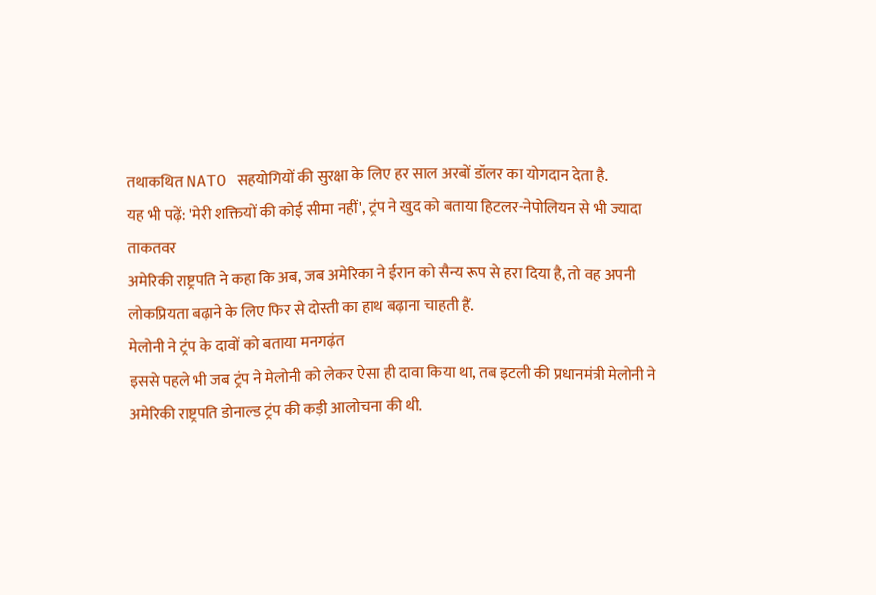तथाकथित NATO सहयोगियों की सुरक्षा के लिए हर साल अरबों डॉलर का योगदान देता है.
यह भी पढ़ें: 'मेरी शक्तियों की कोई सीमा नहीं', ट्रंप ने खुद को बताया हिटलर-नेपोलियन से भी ज्यादा ताकतवर
अमेरिकी राष्ट्रपति ने कहा कि अब, जब अमेरिका ने ईरान को सैन्य रूप से हरा दिया है, तो वह अपनी लोकप्रियता बढ़ाने के लिए फिर से दोस्ती का हाथ बढ़ाना चाहती हैं.
मेलोनी ने ट्रंप के दावों को बताया मनगढ़ंत
इससे पहले भी जब ट्रंप ने मेलोनी को लेकर ऐसा ही दावा किया था, तब इटली की प्रधानमंत्री मेलोनी ने अमेरिकी राष्ट्रपति डोनाल्ड ट्रंप की कड़ी आलोचना की थी.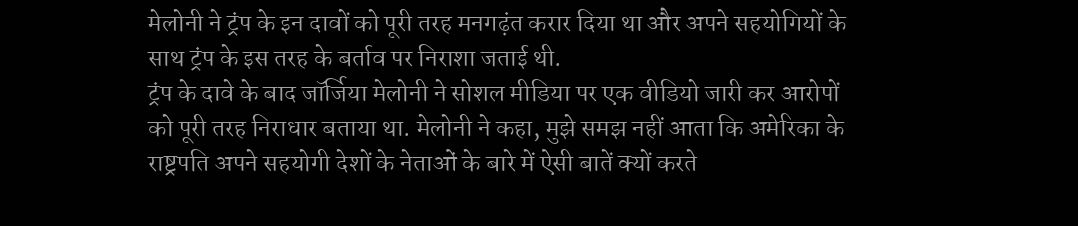मेलोनी ने ट्रंप के इन दावों को पूरी तरह मनगढ़ंत करार दिया था और अपने सहयोगियों के साथ ट्रंप के इस तरह के बर्ताव पर निराशा जताई थी.
ट्रंप के दावे के बाद जॉर्जिया मेलोनी ने सोशल मीडिया पर एक वीडियो जारी कर आरोपों को पूरी तरह निराधार बताया था. मेलोनी ने कहा, मुझे समझ नहीं आता कि अमेरिका के राष्ट्रपति अपने सहयोगी देशों के नेताओं के बारे में ऐसी बातें क्यों करते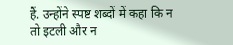हैं. उन्होंने स्पष्ट शब्दों में कहा कि न तो इटली और न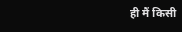ही मैं किसी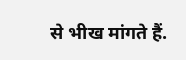से भीख मांगते हैं.